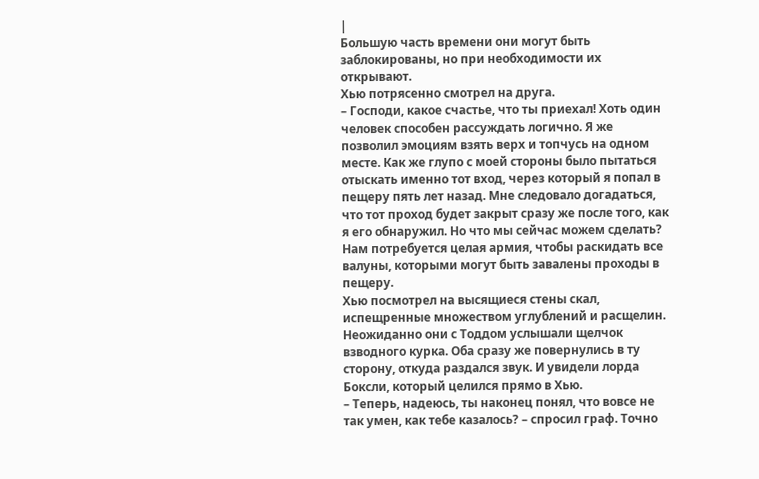|
Большую часть времени они могут быть заблокированы, но при необходимости их открывают.
Хью потрясенно смотрел на друга.
– Господи, какое счастье, что ты приехал! Хоть один человек способен рассуждать логично. Я же позволил эмоциям взять верх и топчусь на одном месте. Как же глупо с моей стороны было пытаться отыскать именно тот вход, через который я попал в пещеру пять лет назад. Мне следовало догадаться, что тот проход будет закрыт сразу же после того, как я его обнаружил. Но что мы сейчас можем сделать? Нам потребуется целая армия, чтобы раскидать все валуны, которыми могут быть завалены проходы в пещеру.
Хью посмотрел на высящиеся стены скал, испещренные множеством углублений и расщелин. Неожиданно они с Тоддом услышали щелчок взводного курка. Оба сразу же повернулись в ту сторону, откуда раздался звук. И увидели лорда Боксли, который целился прямо в Хью.
– Теперь, надеюсь, ты наконец понял, что вовсе не так умен, как тебе казалось? – спросил граф. Точно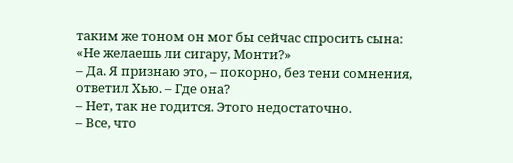таким же тоном он мог бы сейчас спросить сына: «Не желаешь ли сигару, Монти?»
– Да. Я признаю это, – покорно, без тени сомнения, ответил Хью. – Где она?
– Нет, так не годится. Этого недостаточно.
– Все, что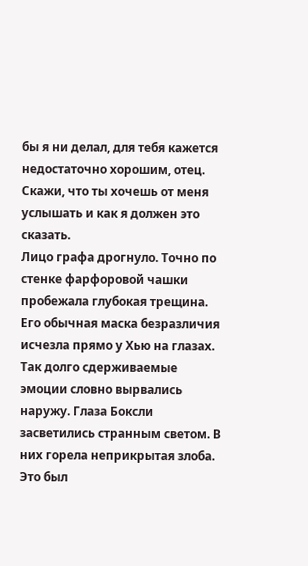бы я ни делал, для тебя кажется недостаточно хорошим, отец. Скажи, что ты хочешь от меня услышать и как я должен это сказать.
Лицо графа дрогнуло. Точно по стенке фарфоровой чашки пробежала глубокая трещина. Его обычная маска безразличия исчезла прямо у Хью на глазах. Так долго сдерживаемые эмоции словно вырвались наружу. Глаза Боксли засветились странным светом. В них горела неприкрытая злоба. Это был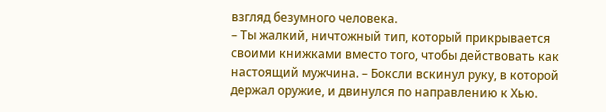взгляд безумного человека.
– Ты жалкий, ничтожный тип, который прикрывается своими книжками вместо того, чтобы действовать как настоящий мужчина. – Боксли вскинул руку, в которой держал оружие, и двинулся по направлению к Хью.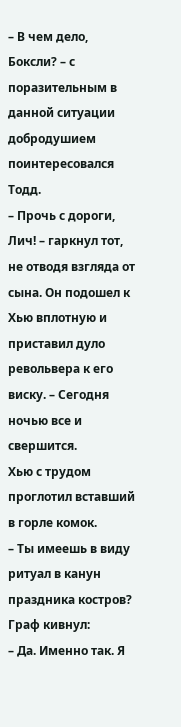– В чем дело, Боксли? – с поразительным в данной ситуации добродушием поинтересовался Тодд.
– Прочь с дороги, Лич! – гаркнул тот, не отводя взгляда от сына. Он подошел к Хью вплотную и приставил дуло револьвера к его виску. – Сегодня ночью все и свершится.
Хью с трудом проглотил вставший в горле комок.
– Ты имеешь в виду ритуал в канун праздника костров?
Граф кивнул:
– Да. Именно так. Я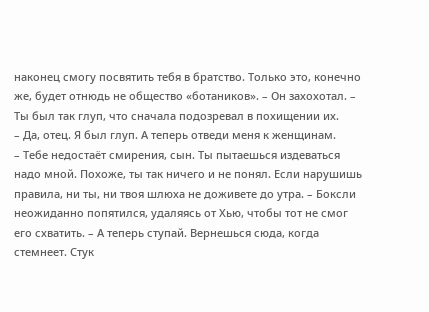наконец смогу посвятить тебя в братство. Только это, конечно же, будет отнюдь не общество «ботаников». – Он захохотал. – Ты был так глуп, что сначала подозревал в похищении их.
– Да, отец. Я был глуп. А теперь отведи меня к женщинам.
– Тебе недостаёт смирения, сын. Ты пытаешься издеваться надо мной. Похоже, ты так ничего и не понял. Если нарушишь правила, ни ты, ни твоя шлюха не доживете до утра. – Боксли неожиданно попятился, удаляясь от Хью, чтобы тот не смог его схватить. – А теперь ступай. Вернешься сюда, когда стемнеет. Стук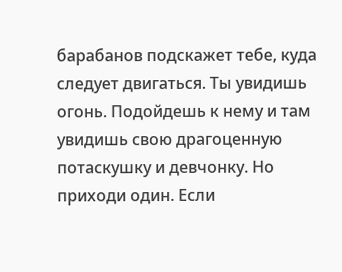барабанов подскажет тебе, куда следует двигаться. Ты увидишь огонь. Подойдешь к нему и там увидишь свою драгоценную потаскушку и девчонку. Но приходи один. Если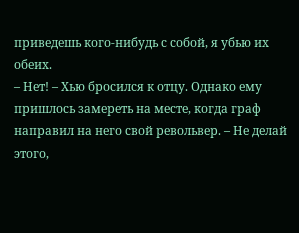приведешь кого-нибудь с собой, я убью их обеих.
– Нет! – Хью бросился к отцу. Однако ему пришлось замереть на месте, когда граф направил на него свой револьвер. – Не делай этого,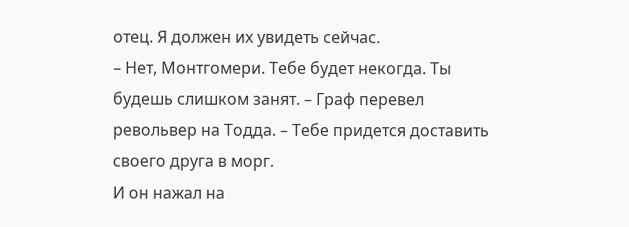отец. Я должен их увидеть сейчас.
– Нет, Монтгомери. Тебе будет некогда. Ты будешь слишком занят. – Граф перевел револьвер на Тодда. – Тебе придется доставить своего друга в морг.
И он нажал на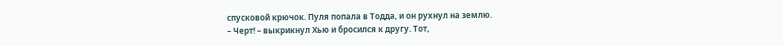спусковой крючок. Пуля попала в Тодда, и он рухнул на землю.
– Черт! – выкрикнул Хью и бросился к другу. Тот,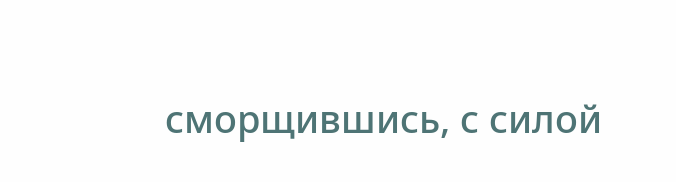сморщившись, с силой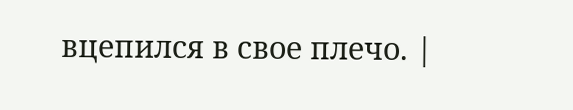вцепился в свое плечо. |